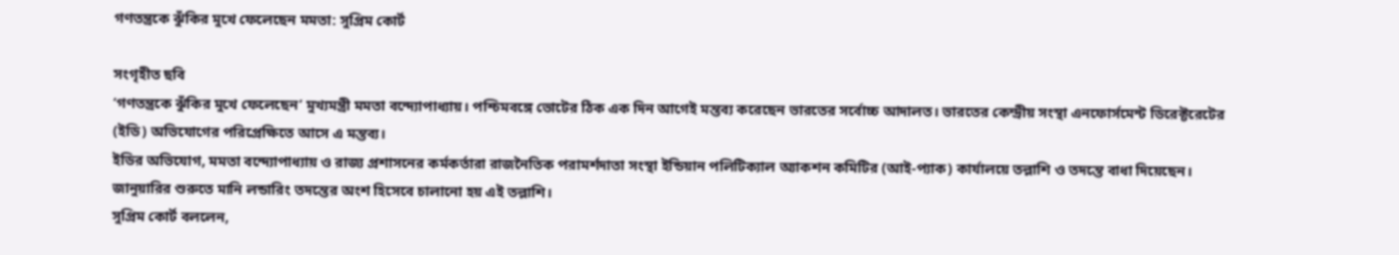গণতন্ত্রকে ঝুঁকির মুখে ফেলেছেন মমতা: সুপ্রিম কোর্ট

সংগৃহীত ছবি
‘গণতন্ত্রকে ঝুঁকির মুখে ফেলেছেন’ মুখ্যমন্ত্রী মমতা বন্দ্যোপাধ্যায়। পশ্চিমবঙ্গে ভোটের ঠিক এক দিন আগেই মন্তব্য করেছেন ভারতের সর্বোচ্চ আদালত। ভারতের কেন্দ্রীয় সংস্থা এনফোর্সমেন্ট ডিরেক্টরেটের (ইডি) অভিযোগের পরিপ্রেক্ষিতে আসে এ মন্তব্য।
ইডির অভিযোগ, মমতা বন্দ্যোপাধ্যায় ও রাজ্য প্রশাসনের কর্মকর্তারা রাজনৈতিক পরামর্শদাতা সংস্থা ইন্ডিয়ান পলিটিক্যাল অ্যাকশন কমিটির (আই-প্যাক) কার্যালয়ে তল্লাশি ও তদন্তে বাধা দিয়েছেন। জানুয়ারির শুরুতে মানি লন্ডারিং তদন্তের অংশ হিসেবে চালানো হয় এই তল্লাশি।
সুপ্রিম কোর্ট বললেন,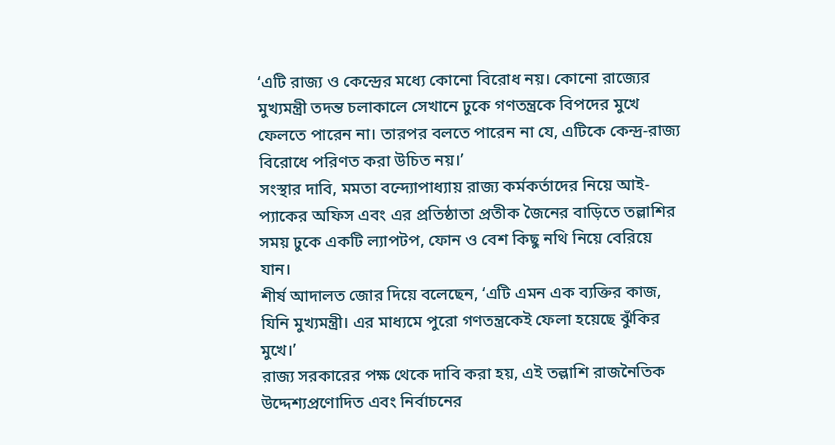‘এটি রাজ্য ও কেন্দ্রের মধ্যে কোনো বিরোধ নয়। কোনো রাজ্যের মুখ্যমন্ত্রী তদন্ত চলাকালে সেখানে ঢুকে গণতন্ত্রকে বিপদের মুখে ফেলতে পারেন না। তারপর বলতে পারেন না যে, এটিকে কেন্দ্র-রাজ্য বিরোধে পরিণত করা উচিত নয়।’
সংস্থার দাবি, মমতা বন্দ্যোপাধ্যায় রাজ্য কর্মকর্তাদের নিয়ে আই-প্যাকের অফিস এবং এর প্রতিষ্ঠাতা প্রতীক জৈনের বাড়িতে তল্লাশির সময় ঢুকে একটি ল্যাপটপ, ফোন ও বেশ কিছু নথি নিয়ে বেরিয়ে যান।
শীর্ষ আদালত জোর দিয়ে বলেছেন, ‘এটি এমন এক ব্যক্তির কাজ, যিনি মুখ্যমন্ত্রী। এর মাধ্যমে পুরো গণতন্ত্রকেই ফেলা হয়েছে ঝুঁকির মুখে।’
রাজ্য সরকারের পক্ষ থেকে দাবি করা হয়, এই তল্লাশি রাজনৈতিক উদ্দেশ্যপ্রণোদিত এবং নির্বাচনের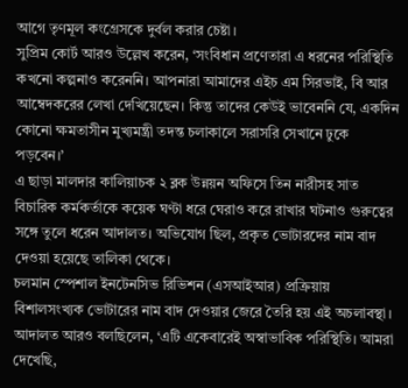আগে তৃণমূল কংগ্রেসকে দুর্বল করার চেষ্টা।
সুপ্রিম কোর্ট আরও উল্লেখ করেন, ‘সংবিধান প্রণেতারা এ ধরনের পরিস্থিতি কখনো কল্পনাও করেননি। আপনারা আমাদের এইচ এম সিরভাই, বি আর আম্বেদকরের লেখা দেখিয়েছেন। কিন্তু তাদের কেউই ভাবেননি যে, একদিন কোনো ক্ষমতাসীন মুখ্যমন্ত্রী তদন্ত চলাকালে সরাসরি সেখানে ঢুকে পড়বেন।’
এ ছাড়া মালদার কালিয়াচক ২ ব্লক উন্নয়ন অফিসে তিন নারীসহ সাত বিচারিক কর্মকর্তাকে কয়েক ঘণ্টা ধরে ঘেরাও করে রাখার ঘটনাও গুরুত্বের সঙ্গে তুলে ধরেন আদালত। অভিযোগ ছিল, প্রকৃত ভোটারদের নাম বাদ দেওয়া হয়েছে তালিকা থেকে।
চলমান স্পেশাল ইনটেনসিভ রিভিশন (এসআইআর) প্রক্রিয়ায় বিশালসংখ্যক ভোটারের নাম বাদ দেওয়ার জেরে তৈরি হয় এই অচলাবস্থা।
আদালত আরও বলছিলেন, ‘এটি একেবারেই অস্বাভাবিক পরিস্থিতি। আমরা দেখেছি,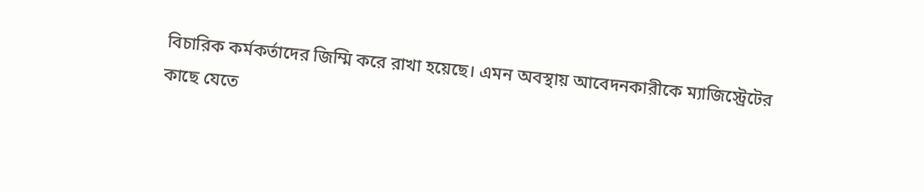বিচারিক কর্মকর্তাদের জিম্মি করে রাখা হয়েছে। এমন অবস্থায় আবেদনকারীকে ম্যাজিস্ট্রেটের কাছে যেতে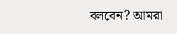বলবেন? আমরা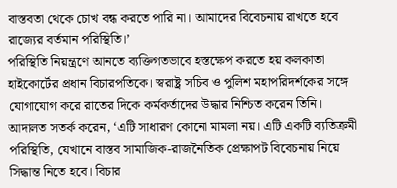বাস্তবতা থেকে চোখ বন্ধ করতে পারি না। আমাদের বিবেচনায় রাখতে হবে রাজ্যের বর্তমান পরিস্থিতি।’
পরিস্থিতি নিয়ন্ত্রণে আনতে ব্যক্তিগতভাবে হস্তক্ষেপ করতে হয় কলকাতা হাইকোর্টের প্রধান বিচারপতিকে। স্বরাষ্ট্র সচিব ও পুলিশ মহাপরিদর্শকের সঙ্গে যোগাযোগ করে রাতের দিকে কর্মকর্তাদের উদ্ধার নিশ্চিত করেন তিনি।
আদালত সতর্ক করেন, ‘এটি সাধারণ কোনো মামলা নয়। এটি একটি ব্যতিক্রমী পরিস্থিতি, যেখানে বাস্তব সামাজিক-রাজনৈতিক প্রেক্ষাপট বিবেচনায় নিয়ে সিদ্ধান্ত নিতে হবে। বিচার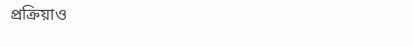প্রক্রিয়াও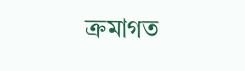ক্রমাগত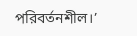পরিবর্তনশীল।’